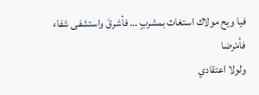فيا ويح مولاك استغاث بمشربٍ … فأشرقَ واستشفى شفاء فأمْرضا
ولولا اعتقادي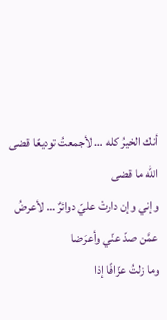أنك الخيرُ كله … لأجمعتُ توديعًا قضى الله ما قضى
وإني وإن دارتْ عليّ دوائرٌ … لأعرضُ عمَّن صدّ عنّي وأعرَضا
وما زلتُ عزّافًا إذا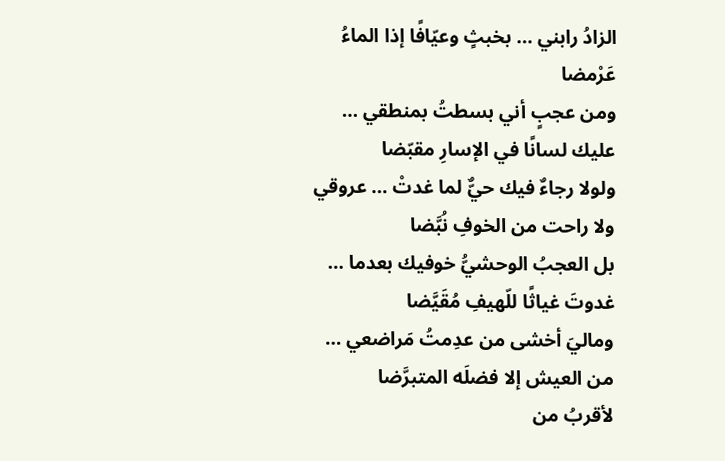الزادُ رابني … بخبثٍ وعيّافًا إذا الماءُ عَرْمضا
ومن عجبٍ أني بسطتُ بمنطقي … عليك لسانًا في الإسارِ مقبّضا
ولولا رجاءٌ فيك حيٌّ لما غدتْ … عروقي ولا راحت من الخوفِ نُبَّضا
بل العجبُ الوحشيُّ خوفيك بعدما … غدوتَ غياثًا للّهيفِ مُقَيَّضا
وماليَ أخشى من عدِمتُ مَراضعي … من العيش إلا فضلَه المتبرَّضا
لأقربُ من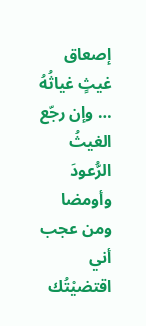إصعاق غيثٍ غياثُهُ … وإن رجّع الغيثُ الرُّعودَ وأومضا
ومن عجب أني اقتضيْتُك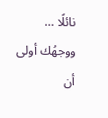نائلًا … ووجهُك أولى أن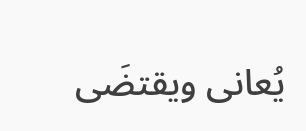يُعانى ويقتضَى